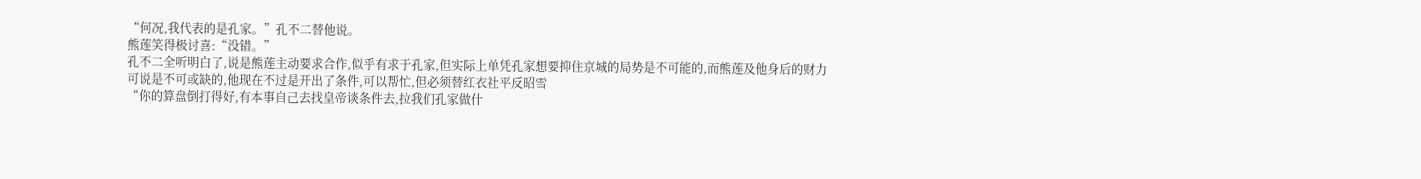“何况,我代表的是孔家。”孔不二替他说。
熊莲笑得极讨喜:“没错。”
孔不二全听明白了,说是熊莲主动要求合作,似乎有求于孔家,但实际上单凭孔家想要抑住京城的局势是不可能的,而熊莲及他身后的财力可说是不可或缺的,他现在不过是开出了条件,可以帮忙,但必须替红衣社平反昭雪
“你的算盘倒打得好,有本事自己去找皇帝谈条件去,拉我们孔家做什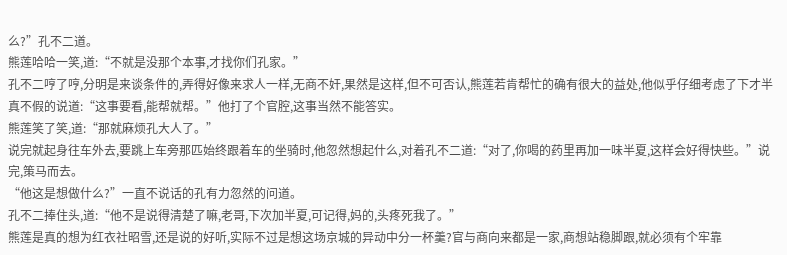么?”孔不二道。
熊莲哈哈一笑,道:“不就是没那个本事,才找你们孔家。”
孔不二哼了哼,分明是来谈条件的,弄得好像来求人一样,无商不奸,果然是这样,但不可否认,熊莲若肯帮忙的确有很大的益处,他似乎仔细考虑了下才半真不假的说道:“这事要看,能帮就帮。”他打了个官腔,这事当然不能答实。
熊莲笑了笑,道:“那就麻烦孔大人了。”
说完就起身往车外去,要跳上车旁那匹始终跟着车的坐骑时,他忽然想起什么,对着孔不二道:“对了,你喝的药里再加一味半夏,这样会好得快些。”说完,策马而去。
“他这是想做什么?”一直不说话的孔有力忽然的问道。
孔不二捧住头,道:“他不是说得清楚了嘛,老哥,下次加半夏,可记得,妈的,头疼死我了。”
熊莲是真的想为红衣社昭雪,还是说的好听,实际不过是想这场京城的异动中分一杯羹?官与商向来都是一家,商想站稳脚跟,就必须有个牢靠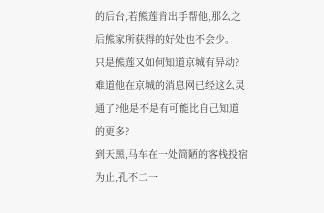的后台,若熊莲肯出手帮他,那么之后熊家所获得的好处也不会少。
只是熊莲又如何知道京城有异动?难道他在京城的消息网已经这么灵通了?他是不是有可能比自己知道的更多?
到天黑,马车在一处简陋的客栈投宿为止,孔不二一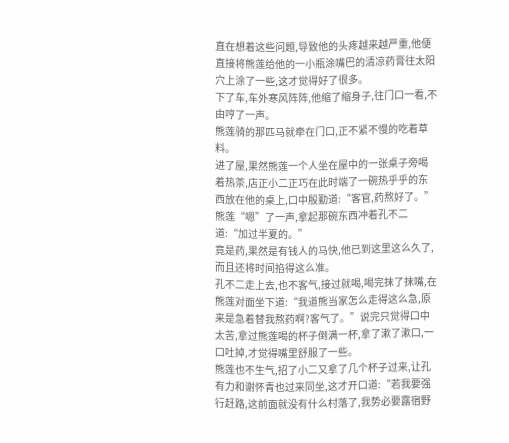直在想着这些问题,导致他的头疼越来越严重,他便直接将熊莲给他的一小瓶涂嘴巴的清凉药膏往太阳穴上涂了一些,这才觉得好了很多。
下了车,车外寒风阵阵,他缩了缩身子,往门口一看,不由哼了一声。
熊莲骑的那匹马就牵在门口,正不紧不慢的吃着草料。
进了屋,果然熊莲一个人坐在屋中的一张桌子旁喝着热茶,店正小二正巧在此时端了一碗热乎乎的东西放在他的桌上,口中殷勤道:“客官,药熬好了。”
熊莲“嗯”了一声,拿起那碗东西冲着孔不二道:“加过半夏的。”
竟是药,果然是有钱人的马快,他已到这里这么久了,而且还将时间掐得这么准。
孔不二走上去,也不客气,接过就喝,喝完抹了抹嘴,在熊莲对面坐下道:“我道熊当家怎么走得这么急,原来是急着替我熬药啊?客气了。”说完只觉得口中太苦,拿过熊莲喝的杯子倒满一杯,拿了漱了漱口,一口吐掉,才觉得嘴里舒服了一些。
熊莲也不生气,招了小二又拿了几个杯子过来,让孔有力和谢怀青也过来同坐,这才开口道:“若我要强行赶路,这前面就没有什么村落了,我势必要露宿野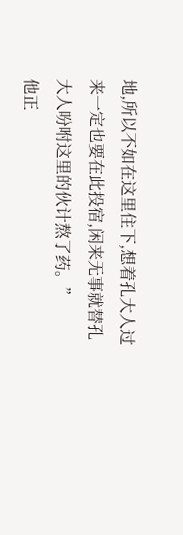地,所以不如在这里住下,想着孔大人过来一定也要在此投宿,闲来无事就替孔大人吩咐这里的伙计熬了药。”
他正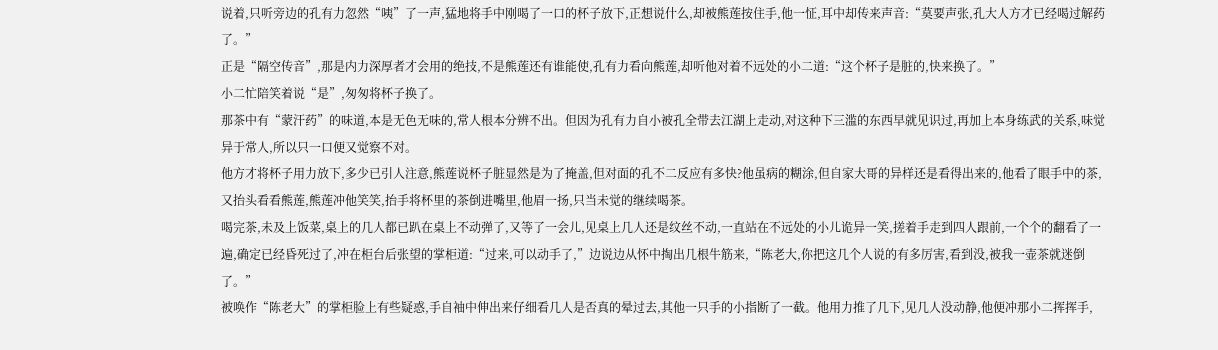说着,只听旁边的孔有力忽然“咦”了一声,猛地将手中刚喝了一口的杯子放下,正想说什么,却被熊莲按住手,他一怔,耳中却传来声音:“莫要声张,孔大人方才已经喝过解药了。”
正是“隔空传音”,那是内力深厚者才会用的绝技,不是熊莲还有谁能使,孔有力看向熊莲,却听他对着不远处的小二道:“这个杯子是脏的,快来换了。”
小二忙陪笑着说“是”,匆匆将杯子换了。
那茶中有“蒙汗药”的味道,本是无色无味的,常人根本分辨不出。但因为孔有力自小被孔全带去江湖上走动,对这种下三滥的东西早就见识过,再加上本身练武的关系,味觉异于常人,所以只一口便又觉察不对。
他方才将杯子用力放下,多少已引人注意,熊莲说杯子脏显然是为了掩盖,但对面的孔不二反应有多快?他虽病的糊涂,但自家大哥的异样还是看得出来的,他看了眼手中的茶,又抬头看看熊莲,熊莲冲他笑笑,抬手将杯里的茶倒进嘴里,他眉一扬,只当未觉的继续喝茶。
喝完茶,未及上饭菜,桌上的几人都已趴在桌上不动弹了,又等了一会儿,见桌上几人还是纹丝不动,一直站在不远处的小儿诡异一笑,搓着手走到四人跟前,一个个的翻看了一遍,确定已经昏死过了,冲在柜台后张望的掌柜道:“过来,可以动手了,”边说边从怀中掏出几根牛筋来,“陈老大,你把这几个人说的有多厉害,看到没,被我一壶茶就迷倒了。”
被唤作“陈老大”的掌柜脸上有些疑惑,手自袖中伸出来仔细看几人是否真的晕过去,其他一只手的小指断了一截。他用力推了几下,见几人没动静,他便冲那小二挥挥手,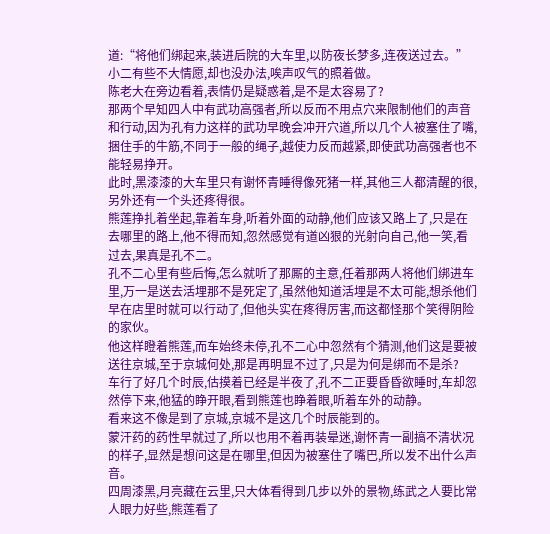道:“将他们绑起来,装进后院的大车里,以防夜长梦多,连夜送过去。”
小二有些不大情愿,却也没办法,唉声叹气的照着做。
陈老大在旁边看着,表情仍是疑惑着,是不是太容易了?
那两个早知四人中有武功高强者,所以反而不用点穴来限制他们的声音和行动,因为孔有力这样的武功早晚会冲开穴道,所以几个人被塞住了嘴,捆住手的牛筋,不同于一般的绳子,越使力反而越紧,即使武功高强者也不能轻易挣开。
此时,黑漆漆的大车里只有谢怀青睡得像死猪一样,其他三人都清醒的很,另外还有一个头还疼得很。
熊莲挣扎着坐起,靠着车身,听着外面的动静,他们应该又路上了,只是在去哪里的路上,他不得而知,忽然感觉有道凶狠的光射向自己,他一笑,看过去,果真是孔不二。
孔不二心里有些后悔,怎么就听了那厮的主意,任着那两人将他们绑进车里,万一是送去活埋那不是死定了,虽然他知道活埋是不太可能,想杀他们早在店里时就可以行动了,但他头实在疼得厉害,而这都怪那个笑得阴险的家伙。
他这样瞪着熊莲,而车始终未停,孔不二心中忽然有个猜测,他们这是要被送往京城,至于京城何处,那是再明显不过了,只是为何是绑而不是杀?
车行了好几个时辰,估摸着已经是半夜了,孔不二正要昏昏欲睡时,车却忽然停下来,他猛的睁开眼,看到熊莲也睁着眼,听着车外的动静。
看来这不像是到了京城,京城不是这几个时辰能到的。
蒙汗药的药性早就过了,所以也用不着再装晕迷,谢怀青一副搞不清状况的样子,显然是想问这是在哪里,但因为被塞住了嘴巴,所以发不出什么声音。
四周漆黑,月亮藏在云里,只大体看得到几步以外的景物,练武之人要比常人眼力好些,熊莲看了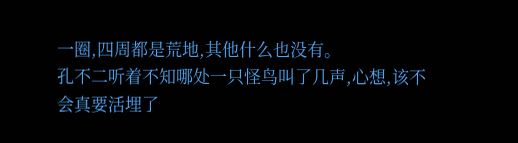一圈,四周都是荒地,其他什么也没有。
孔不二听着不知哪处一只怪鸟叫了几声,心想,该不会真要活埋了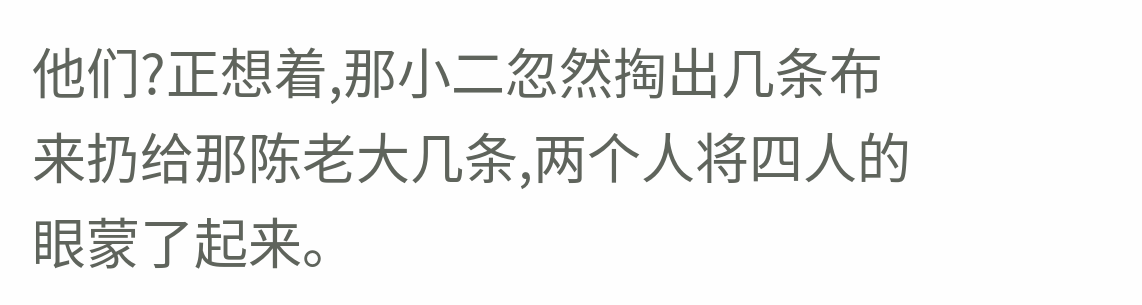他们?正想着,那小二忽然掏出几条布来扔给那陈老大几条,两个人将四人的眼蒙了起来。